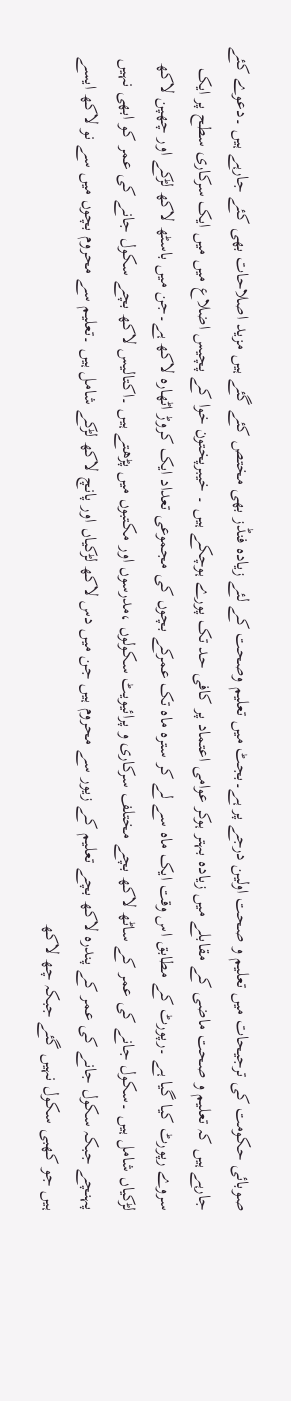صوبائی حکومت کی ترجیحات میں تعلیم و صحت اولین درجے پر ہے۔بجٹ میں تعلیم وصحت کے لئے زیادہ فنڈز بھی مختص کئے گئے ہیں مزید اصلاحات بھی کئے جارہے ہیں ۔دعوے کئے جارہے ہیں کہ تعلیم و صحت ماضی کے مقابلے میں زیادہ بہتر ہوکر عوامی اعتماد پر کافی حد تک پورے ہوچکے ہیں ۔ خیبرپختون خوا کے پچیس اضلاع میں میں ایک سرکاری سطح پر ایک سروے رپورٹ کیا گیا ہے ۔رپورٹ کے مطابق اس وقت ایک ماہ سے لے کر سترہ ماہ تک عمرکے بچوں کی مجموعی تعداد ایک کروڑ اٹھارہ لاکھ ہے۔جن میں باسٹھ لاکھ لڑکے اور چھپن لاکھ لڑکیاں شامل ہیں ۔سکول جانے کی عمر کے ساٹھ لاکھ بچے مختلف سرکاری و پرائیویٹ سکولوں ،مدرسوں اور مکتبوں میں پڑھتے ہیں ۔اکتالیس لاکھ بچے سکول جانے کی عمر کو ابھی نہیں پہنچے جبکہ سکول جانے کی عمر کے پندرہ لاکھ بچے تعلیم کے زیور سے محروم ہیں جن میں دس لاکھ لڑکیاں اور پانچ لاکھ لڑکے شامل ہیں ۔تعلیم سے محروم بچوں میں سے نو لاکھ ایسے ہیں جو کھبی سکول نہیں گئے جبکہ چھ لاکھ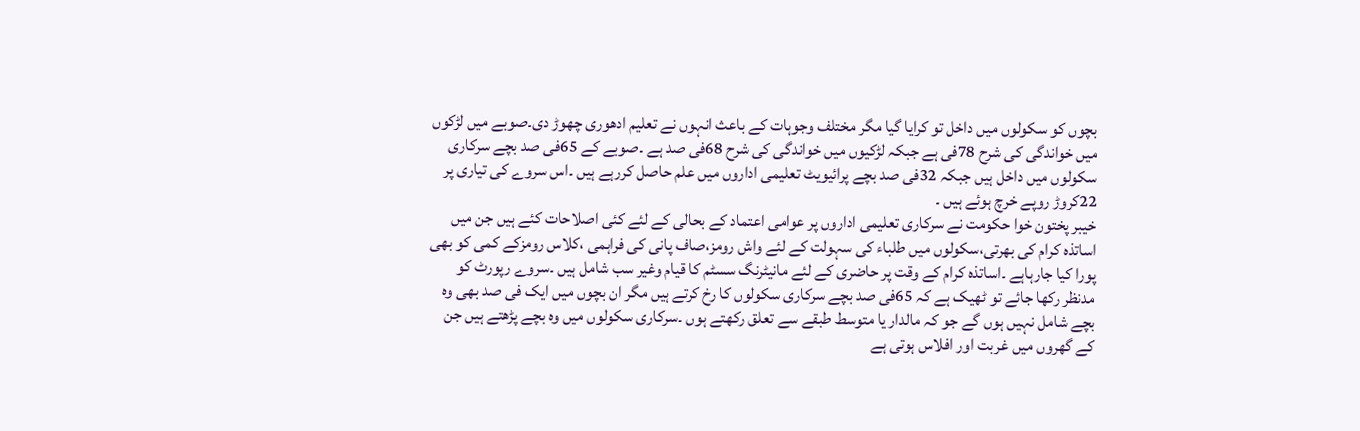بچوں کو سکولوں میں داخل تو کرایا گیا مگر مختلف وجوہات کے باعث انہوں نے تعلیم ادھوری چھوڑ دی۔صوبے میں لڑکوں میں خواندگی کی شرح 78فی ہے جبکہ لڑکیوں میں خواندگی کی شرح 68فی صد ہے ۔صوبے کے 65فی صد بچے سرکاری سکولوں میں داخل ہیں جبکہ 32فی صد بچے پرائیویٹ تعلیمی اداروں میں علم حاصل کررہے ہیں ۔اس سروے کی تیاری پر 22کروڑ روپے خرچ ہوئے ہیں ۔
خیبر پختون خوا حکومت نے سرکاری تعلیمی اداروں پر عوامی اعتماد کے بحالی کے لئے کئی اصلاحات کئے ہیں جن میں اساتذہ کرام کی بھرتی،سکولوں میں طلباء کی سہولت کے لئے واش رومز،صاف پانی کی فراہمی ،کلاس رومزکے کمی کو بھی پورا کیا جارہاہے ۔اساتذہ کرام کے وقت پر حاضری کے لئے مانیٹرنگ سسٹم کا قیام وغیر سب شامل ہیں ۔سروے رپورٹ کو مدنظر رکھا جائے تو ٹھیک ہے کہ 65فی صد بچے سرکاری سکولوں کا رخ کرتے ہیں مگر ان بچوں میں ایک فی صد بھی وہ بچے شامل نہیں ہوں گے جو کہ مالدار یا متوسط طبقے سے تعلق رکھتے ہوں ۔سرکاری سکولوں میں وہ بچے پڑھتے ہیں جن کے گھروں میں غربت اور افلاس ہوتی ہے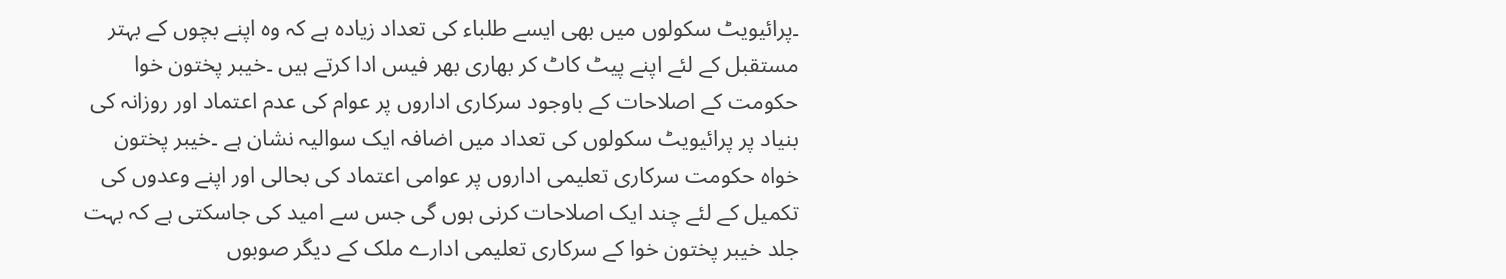۔پرائیویٹ سکولوں میں بھی ایسے طلباء کی تعداد زیادہ ہے کہ وہ اپنے بچوں کے بہتر مستقبل کے لئے اپنے پیٹ کاٹ کر بھاری بھر فیس ادا کرتے ہیں ۔خیبر پختون خوا حکومت کے اصلاحات کے باوجود سرکاری اداروں پر عوام کی عدم اعتماد اور روزانہ کی بنیاد پر پرائیویٹ سکولوں کی تعداد میں اضافہ ایک سوالیہ نشان ہے ۔خیبر پختون خواہ حکومت سرکاری تعلیمی اداروں پر عوامی اعتماد کی بحالی اور اپنے وعدوں کی تکمیل کے لئے چند ایک اصلاحات کرنی ہوں گی جس سے امید کی جاسکتی ہے کہ بہت جلد خیبر پختون خوا کے سرکاری تعلیمی ادارے ملک کے دیگر صوبوں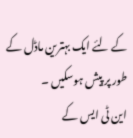کے لئے ایک بہترین ماڈل کے طور پر پیش ہوسکیں ۔
این ٹی ایس کے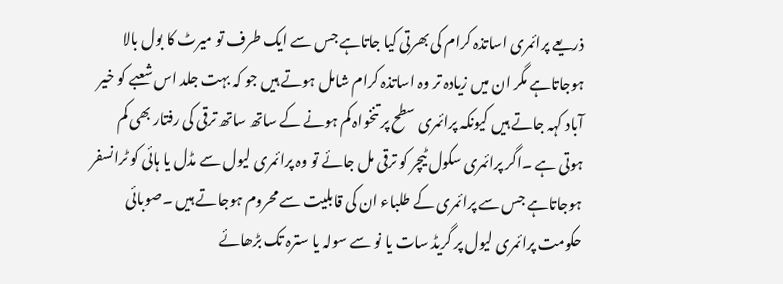ذریعے پرائمری اساتذہ کرام کی بھرتی کیا جاتاہے جس سے ایک طرف تو میرٹ کا بول بالا ہوجاتاہے مگر ان میں زیادہ تر وہ اساتذہ کرام شامل ہوتے ہیں جو کہ بہت جلد اس شعبے کو خیر آباد کہہ جاتے ہیں کیونکہ پرائمری سطح پر تنخواہ کم ہونے کے ساتھ ساتھ ترقی کی رفتار بھی کم ہوتی ہے ۔اگر پرائمری سکول ٹیچر کو ترقی مل جائے تو وہ پرائمری لیول سے مڈل یا ہائی کو ٹرانسفر ہوجاتاہے جس سے پرائمری کے طلباء ان کی قابلیت سے محروم ہوجاتے ہیں ۔صوبائی حکومت پرائمری لیول پر گریڈ سات یا نو سے سولہ یا سترہ تک بڑھائے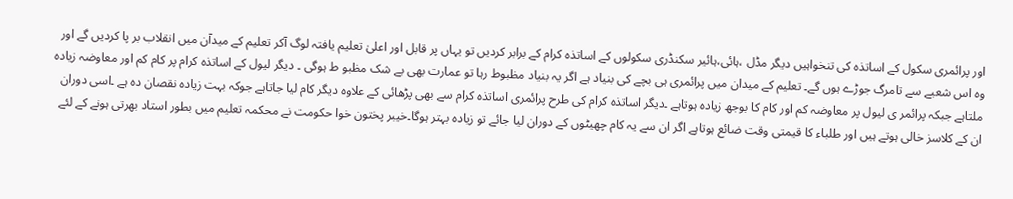اور پرائمری سکول کے اساتذہ کی تنخواہیں دیگر مڈل ،ہائی،ہائیر سکنڈری سکولوں کے اساتذہ کرام کے برابر کردیں تو یہاں پر قابل اور اعلیٰ تعلیم یافتہ لوگ آکر تعلیم کے میدآن میں انقلاب بر پا کردیں گے اور وہ اس شعبے سے تامرگ جوڑے ہوں گے۔ تعلیم کے میدان میں پرائمری ہی بچے کی بنیاد ہے اگر یہ بنیاد مظبوط رہا تو عمارت بھی بے شک مظبو ط ہوگی ۔ دیگر لیول کے اساتذہ کرام پر کام کم اور معاوضہ زیادہ ملتاہے جبکہ پرائمر ی لیول پر معاوضہ کم اور کام کا بوجھ زیادہ ہوتاہے ۔دیگر اساتذہ کرام کی طرح پرائمری اساتذہ کرام سے بھی پڑھائی کے علاوہ دیگر کام لیا جاتاہے جوکہ بہت زیادہ نقصان دہ ہے ۔اسی دوران ان کے کلاسز خالی ہوتے ہیں اور طلباء کا قیمتی وقت ضائع ہوتاہے اگر ان سے یہ کام چھیٹوں کے دوران لیا جائے تو زیادہ بہتر ہوگا۔خیبر پختون خوا حکومت نے محکمہ تعلیم میں بطور استاد بھرتی ہونے کے لئے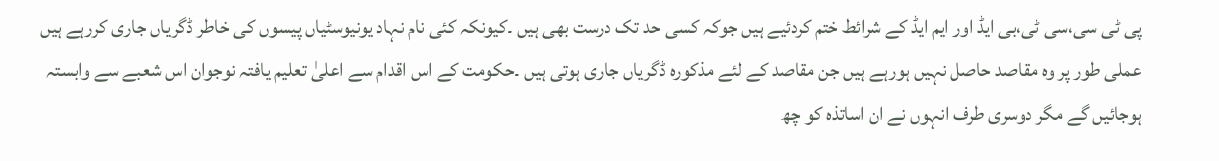پی ٹی سی،سی ٹی،بی ایڈ اور ایم ایڈ کے شرائط ختم کردئیے ہیں جوکہ کسی حد تک درست بھی ہیں ۔کیونکہ کئی نام نہاد یونیوسٹیاں پیسوں کی خاطر ڈگریاں جاری کررہے ہیں عملی طور پر وہ مقاصد حاصل نہیں ہورہے ہیں جن مقاصد کے لئے مذکورہ ڈگریاں جاری ہوتی ہیں ۔حکومت کے اس اقدام سے اعلیٰ تعلیم یافتہ نوجوان اس شعبے سے وابستہ ہوجائیں گے مگر دوسری طرف انہوں نے ان اساتذہ کو چھ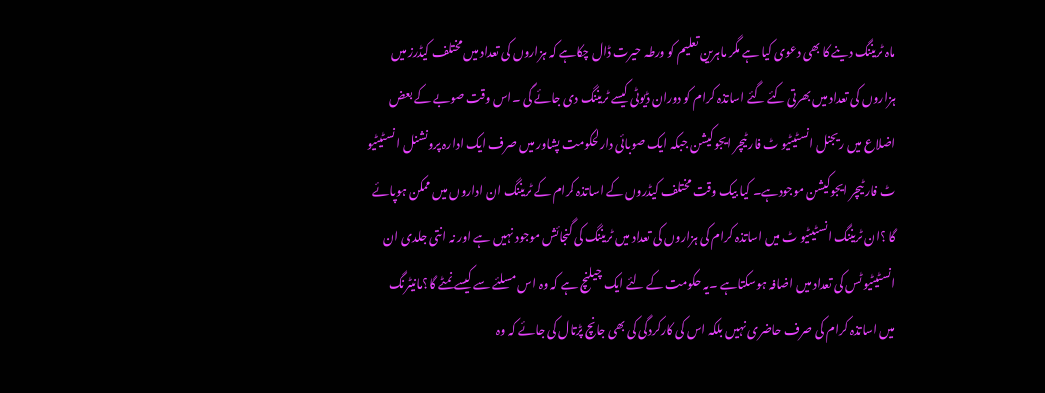ماہ ٹریننگ دینے کا بھی دعوی کیا ہے مگر ماہرین تعلیم کو ورطہ حیرت ڈال چکاہے کہ ہزاروں کی تعداد میں مختلف کیڈرز میں ہزاروں کی تعداد میں بھرتی کئے گئے اساتذہ کرام کو دوران ڈیوٹی کیسے ٹریننگ دی جائے گی ۔اس وقت صوبے کے بعض اضلاع میں ریجنل انسٹیٹیو ٹ فار ٹیچر ایجوکیشن جبکہ ایک صوبائی دارلحکومت پشاور میں صرف ایک ادارہ پرونشنل ا نسٹیٹیو ٹ فار ٹیچر ایجوکیشن موجودہے۔ کیا بیک وقت مختلف کیڈروں کے اساتذہ کرام کے ٹریننگ ان اداروں میں ممکن ہوپائے گا ؟ان ٹریننگ انسٹیٹیو ٹ میں اساتذہ کرام کی ہزاروں کی تعداد میں ٹریننگ کی گنجائش موجود نہیں ہے اور نہ انتی جلدی ان انسٹیٹیو ٹس کی تعداد میں اضافہ ہوسکتاہے ۔یہ حکومت کے لئے ایک چیلنچ ہے کہ وہ اس مسلئے سے کیسے نمٹے گا؟مانیٹرنگ میں اساتذہ کرام کی صرف حاضری نہیں بلکہ اس کی کارکردگی کی بھی جانچ پڑتال کی جائے کہ وہ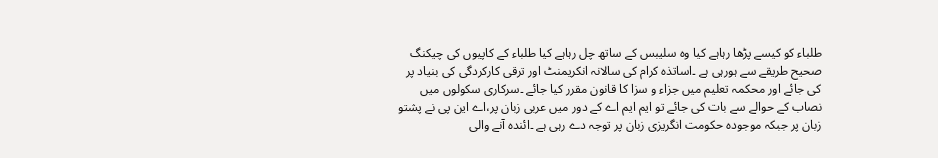طلباء کو کیسے پڑھا رہاہے کیا وہ سلیبس کے ساتھ چل رہاہے کیا طلباء کے کاپیوں کی چیکنگ صحیح طریقے سے ہورہی ہے ۔اساتذہ کرام کی سالانہ انکریمنٹ اور ترقی کارکردگی کی بنیاد پر کی جائے اور محکمہ تعلیم میں جزاء و سزا کا قانون مقرر کیا جائے ۔سرکاری سکولوں میں نصاب کے حوالے سے بات کی جائے تو ایم ایم اے کے دور میں عربی زبان پر،اے این پی نے پشتو زبان پر جبکہ موجودہ حکومت انگریزی زبان پر توجہ دے رہی ہے ۔ائندہ آنے والی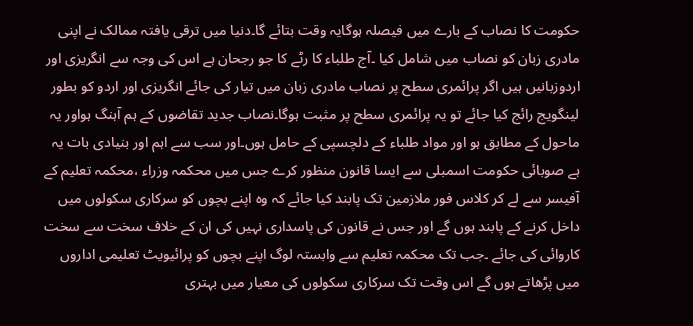حکومت کا نصاب کے بارے میں فیصلہ ہوگایہ وقت بتائے گا۔دنیا میں ترقی یافتہ ممالک نے اپنی مادری زبان کو نصاب میں شامل کیا ۔آج طلباء کا رٹے کا جو رجحان ہے اس کی وجہ سے انگریزی اور اردوزبانیں ہیں اگر پرائمری سطح پر نصاب مادری زبان میں تیار کی جائے انگریزی اور اردو کو بطور لینگویج رائج کیا جائے تو یہ پرائمری سطح پر مثبت ہوگا۔نصاب جدید تقاضوں کے ہم آہنگ ہواور یہ ماحول کے مطابق ہو اور مواد طلباء کے دلچسپی کے حامل ہوں۔اور سب سے اہم اور بنیادی بات یہ ہے صوبائی حکومت اسمبلی سے ایسا قانون منظور کرے جس میں محکمہ وزراء ،محکمہ تعلیم کے آفیسر سے لے کر کلاس فور ملازمین تک پابند کیا جائے کہ وہ اپنے بچوں کو سرکاری سکولوں میں داخل کرنے کے پابند ہوں گے اور جس نے قانون کی پاسداری نہیں کی ان کے خلاف سخت سے سخت کاروائی کی جائے ۔جب تک محکمہ تعلیم سے وابستہ لوگ اپنے بچوں کو پرائیویٹ تعلیمی اداروں میں پڑھاتے ہوں گے اس وقت تک سرکاری سکولوں کی معیار میں بہتری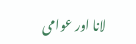لانا اور عوامی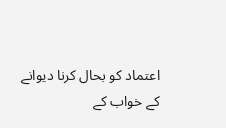اعتماد کو بحال کرنا دیوانے کے خواب کے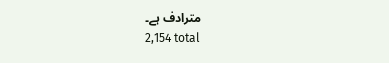مترادف ہے۔
2,154 total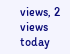views, 2 views today